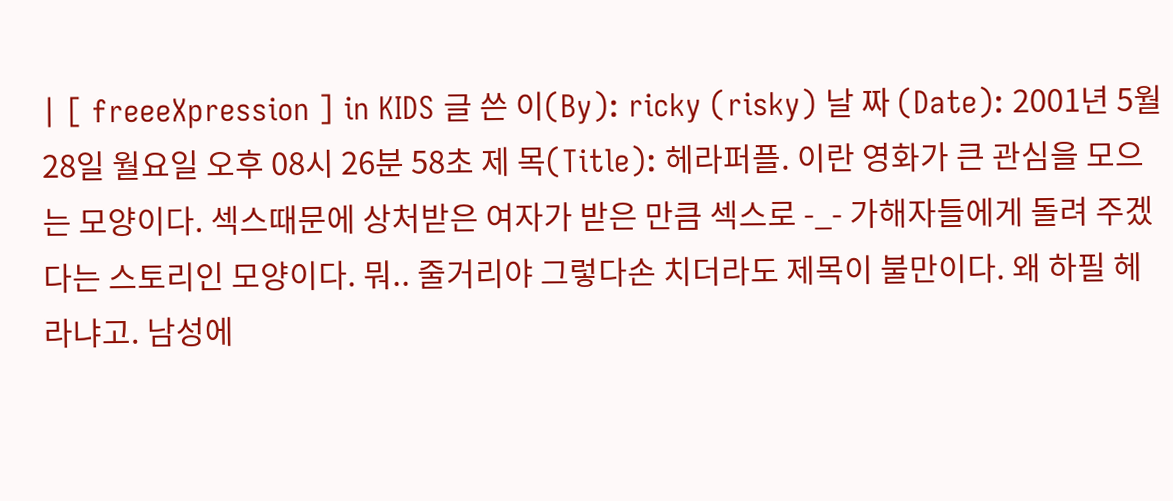| [ freeeXpression ] in KIDS 글 쓴 이(By): ricky (risky) 날 짜 (Date): 2001년 5월 28일 월요일 오후 08시 26분 58초 제 목(Title): 헤라퍼플. 이란 영화가 큰 관심을 모으는 모양이다. 섹스때문에 상처받은 여자가 받은 만큼 섹스로 -_- 가해자들에게 돌려 주겠다는 스토리인 모양이다. 뭐.. 줄거리야 그렇다손 치더라도 제목이 불만이다. 왜 하필 헤라냐고. 남성에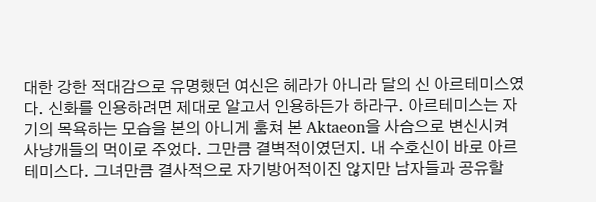대한 강한 적대감으로 유명했던 여신은 헤라가 아니라 달의 신 아르테미스였다. 신화를 인용하려면 제대로 알고서 인용하든가 하라구. 아르테미스는 자기의 목욕하는 모습을 본의 아니게 훔쳐 본 Aktaeon을 사슴으로 변신시켜 사냥개들의 먹이로 주었다. 그만큼 결벽적이였던지. 내 수호신이 바로 아르테미스다. 그녀만큼 결사적으로 자기방어적이진 않지만 남자들과 공유할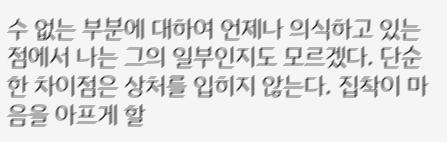수 없는 부분에 대하여 언제나 의식하고 있는 점에서 나는 그의 일부인지도 모르겠다. 단순한 차이점은 상처를 입히지 않는다. 집착이 마음을 아프게 할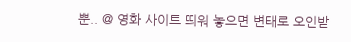뿐.. @ 영화 사이트 띄워 놓으면 변태로 오인받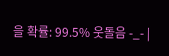을 확률: 99.5% 웃돌음 -_- |